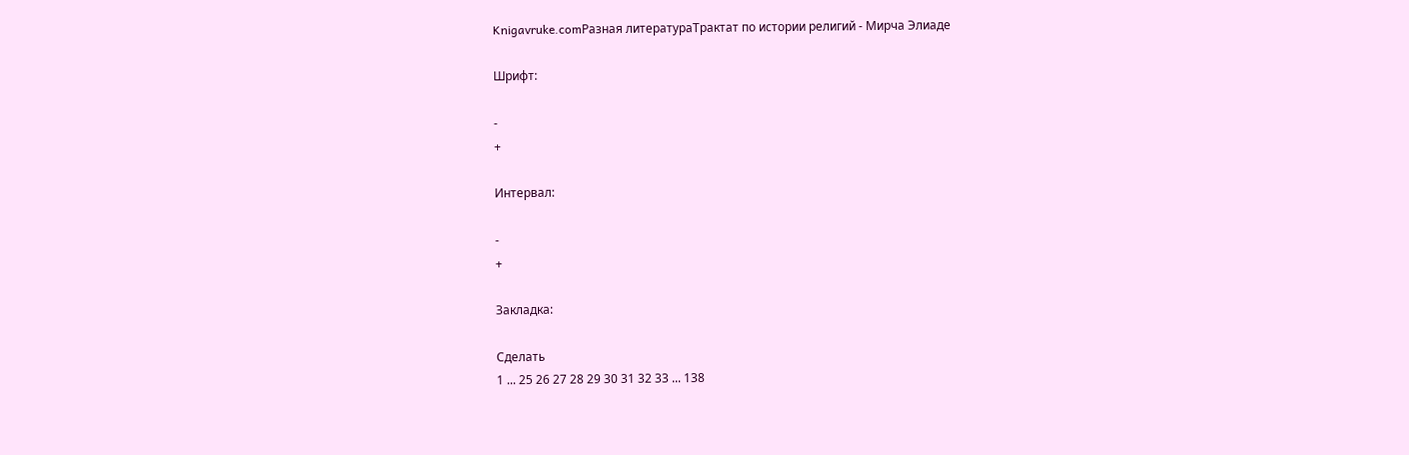Knigavruke.comРазная литератураТрактат по истории религий - Мирча Элиаде

Шрифт:

-
+

Интервал:

-
+

Закладка:

Сделать
1 ... 25 26 27 28 29 30 31 32 33 ... 138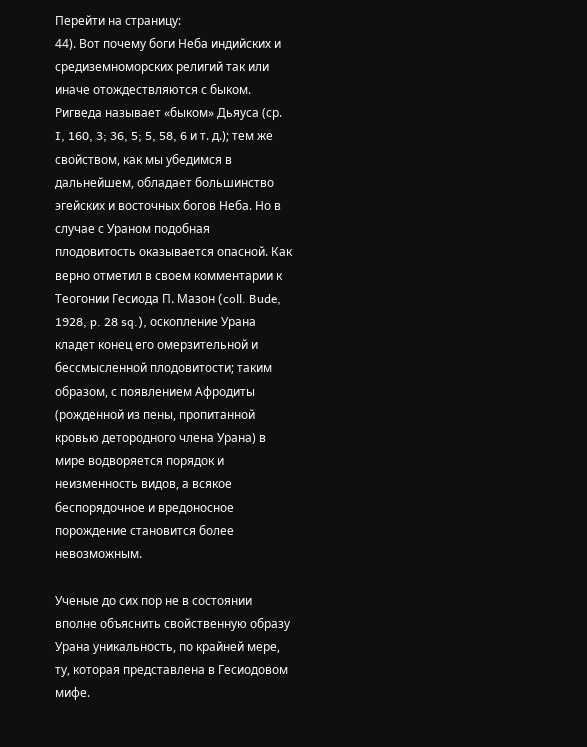Перейти на страницу:
44). Вот почему боги Неба индийских и средиземноморских религий так или иначе отождествляются с быком. Ригведа называет «быком» Дьяуса (ср. I, 160, 3; 36, 5; 5, 58, 6 и т. д.); тем же свойством, как мы убедимся в дальнейшем, обладает большинство эгейских и восточных богов Неба. Но в случае с Ураном подобная плодовитость оказывается опасной. Как верно отметил в своем комментарии к Теогонии Гесиода П. Мазон (coll. Bude, 1928, p. 28 sq.), оскопление Урана кладет конец его омерзительной и бессмысленной плодовитости; таким образом, с появлением Афродиты (рожденной из пены, пропитанной кровью детородного члена Урана) в мире водворяется порядок и неизменность видов, а всякое беспорядочное и вредоносное порождение становится более невозможным.

Ученые до сих пор не в состоянии вполне объяснить свойственную образу Урана уникальность, по крайней мере, ту, которая представлена в Гесиодовом мифе.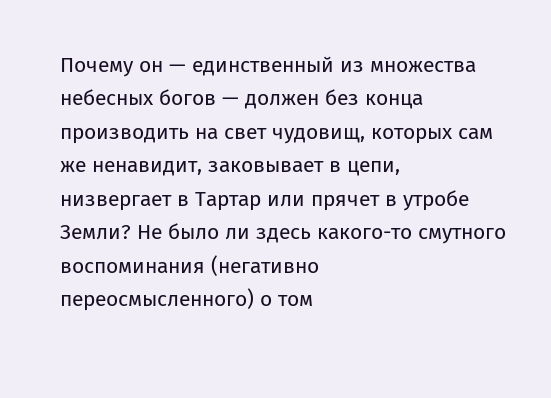Почему он — единственный из множества небесных богов — должен без конца производить на свет чудовищ, которых сам же ненавидит, заковывает в цепи, низвергает в Тартар или прячет в утробе Земли? Не было ли здесь какого-то смутного воспоминания (негативно переосмысленного) о том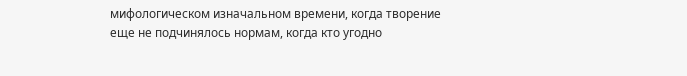мифологическом изначальном времени, когда творение еще не подчинялось нормам, когда кто угодно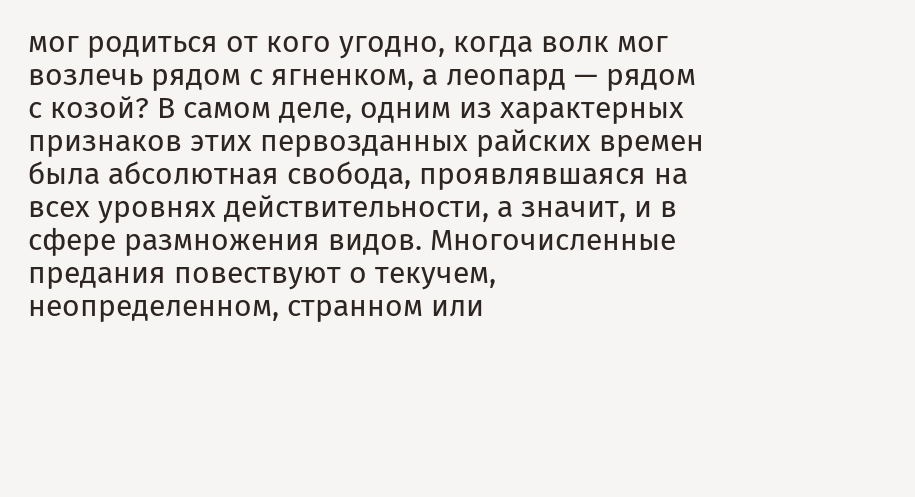мог родиться от кого угодно, когда волк мог возлечь рядом с ягненком, а леопард — рядом с козой? В самом деле, одним из характерных признаков этих первозданных райских времен была абсолютная свобода, проявлявшаяся на всех уровнях действительности, а значит, и в сфере размножения видов. Многочисленные предания повествуют о текучем, неопределенном, странном или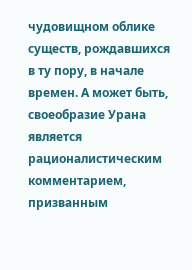чудовищном облике существ, рождавшихся в ту пору, в начале времен. А может быть, своеобразие Урана является рационалистическим комментарием, призванным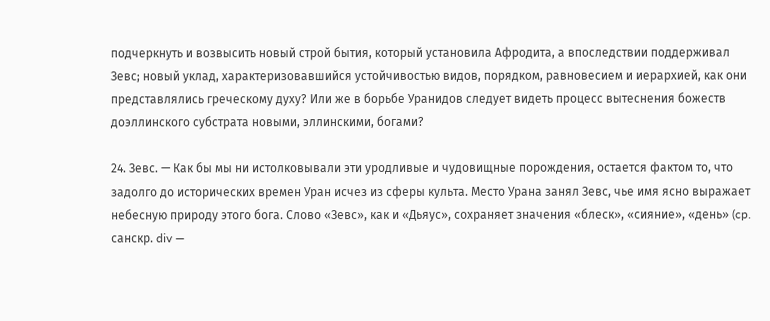подчеркнуть и возвысить новый строй бытия, который установила Афродита, а впоследствии поддерживал Зевс; новый уклад, характеризовавшийся устойчивостью видов, порядком, равновесием и иерархией, как они представлялись греческому духу? Или же в борьбе Уранидов следует видеть процесс вытеснения божеств доэллинского субстрата новыми, эллинскими, богами?

24. Зевс. — Как бы мы ни истолковывали эти уродливые и чудовищные порождения, остается фактом то, что задолго до исторических времен Уран исчез из сферы культа. Место Урана занял Зевс, чье имя ясно выражает небесную природу этого бога. Слово «Зевс», как и «Дьяус», сохраняет значения «блеск», «сияние», «день» (cp. санскр. div —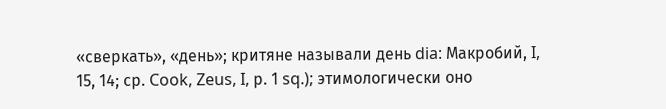«сверкать», «день»; критяне называли день dia: Макробий, I, 15, 14; ср. Cook, Zeus, I, р. 1 sq.); этимологически оно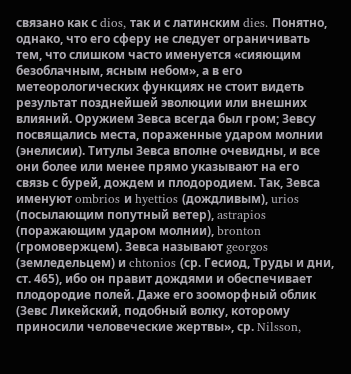связано как с dios, так и с латинским dies. Понятно, однако, что его сферу не следует ограничивать тем, что слишком часто именуется «сияющим безоблачным, ясным небом», а в его метеорологических функциях не стоит видеть результат позднейшей эволюции или внешних влияний. Оружием Зевса всегда был гром; Зевсу посвящались места, пораженные ударом молнии (энелисии). Титулы Зевса вполне очевидны, и все они более или менее прямо указывают на его связь с бурей, дождем и плодородием. Так, Зевса именуют ombrios и hyettios (дождливым), urios (посылающим попутный ветер), astrapios (поражающим ударом молнии), bronton (громовержцем). Зевса называют georgos (земледельцем) и chtonios (ср. Гесиод, Труды и дни, ст. 465), ибо он правит дождями и обеспечивает плодородие полей. Даже его зооморфный облик (Зевс Ликейский, подобный волку, которому приносили человеческие жертвы», ср. Nilsson,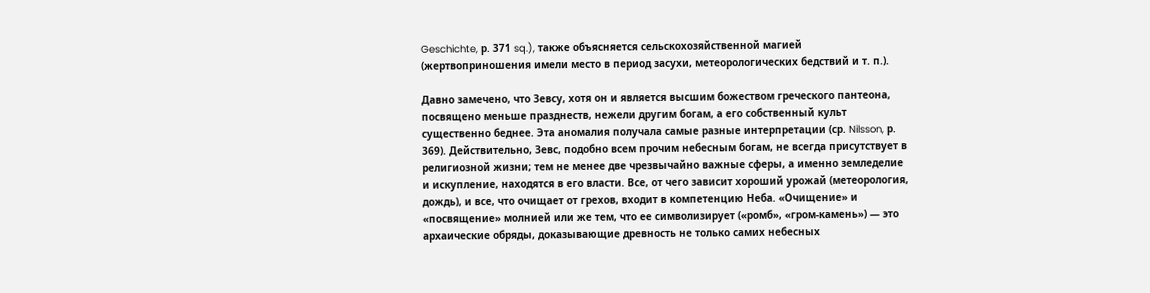Geschichte, р. 371 sq.), также объясняется сельскохозяйственной магией (жертвоприношения имели место в период засухи, метеорологических бедствий и т. п.).

Давно замечено, что Зевсу, хотя он и является высшим божеством греческого пантеона, посвящено меньше празднеств, нежели другим богам, а его собственный культ существенно беднее. Эта аномалия получала самые разные интерпретации (ср. Nilsson, р. 369). Действительно, Зевс, подобно всем прочим небесным богам, не всегда присутствует в религиозной жизни; тем не менее две чрезвычайно важные сферы, а именно земледелие и искупление, находятся в его власти. Все, от чего зависит хороший урожай (метеорология, дождь), и все, что очищает от грехов, входит в компетенцию Неба. «Очищение» и «посвящение» молнией или же тем, что ее символизирует («ромб», «гром-камень») — это архаические обряды, доказывающие древность не только самих небесных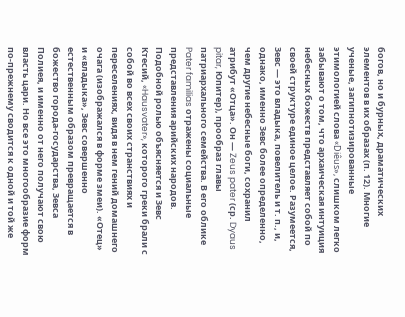богов, но и бурных, драматических элементов в их образах (п. 12). Многие ученые, загипнотизированные этимологией слова «Diêus», слишком легко забывают о том, что архаическая интуиция небесных божеств представляет собой по своей структуре единое целое. Разумеется, Зевс — это владыка, повелитель и т. п., и, однако, именно Зевс более определенно, чем другие небесные боги, сохранил атрибут «Отца». Он — Zeus pater (ср. Dyaus pitar, Юпитер), прообраз главы патриархального семейства. В его облике Pater familias отражены социальные представления арийских народов. Подобной ролью объясняется и Зевс Ктесий, «Hausvater», которого греки брали с собой во всех своих странствиях и переселениях, видя в нем гений домашнего очага (изображался в форме змеи). «Отец» и «владыка», Зевс совершенно естественным образом превращается в божество города-государства, Зевса Полиея, и именно от него получают свою власть цари. Но все это многообразие форм по-прежнему сводится к одной и той же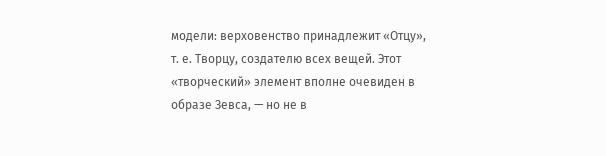модели: верховенство принадлежит «Отцу», т. е. Творцу, создателю всех вещей. Этот «творческий» элемент вполне очевиден в образе Зевса, — но не в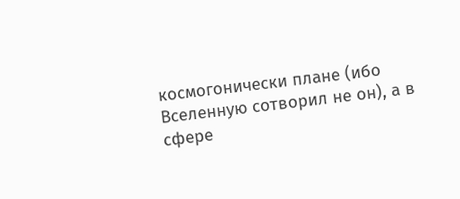космогонически плане (ибо Вселенную сотворил не он), а в сфере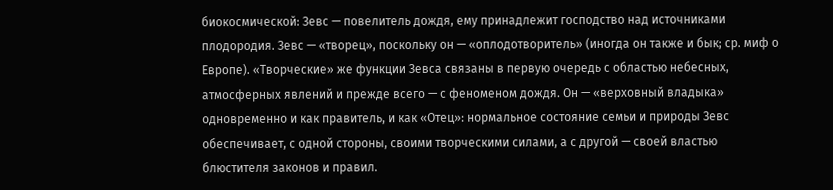биокосмической: Зевс — повелитель дождя, ему принадлежит господство над источниками плодородия. Зевс — «творец», поскольку он — «оплодотворитель» (иногда он также и бык; ср. миф о Европе). «Творческие» же функции Зевса связаны в первую очередь с областью небесных, атмосферных явлений и прежде всего — с феноменом дождя. Он — «верховный владыка» одновременно и как правитель, и как «Отец»: нормальное состояние семьи и природы Зевс обеспечивает, с одной стороны, своими творческими силами, а с другой — своей властью блюстителя законов и правил.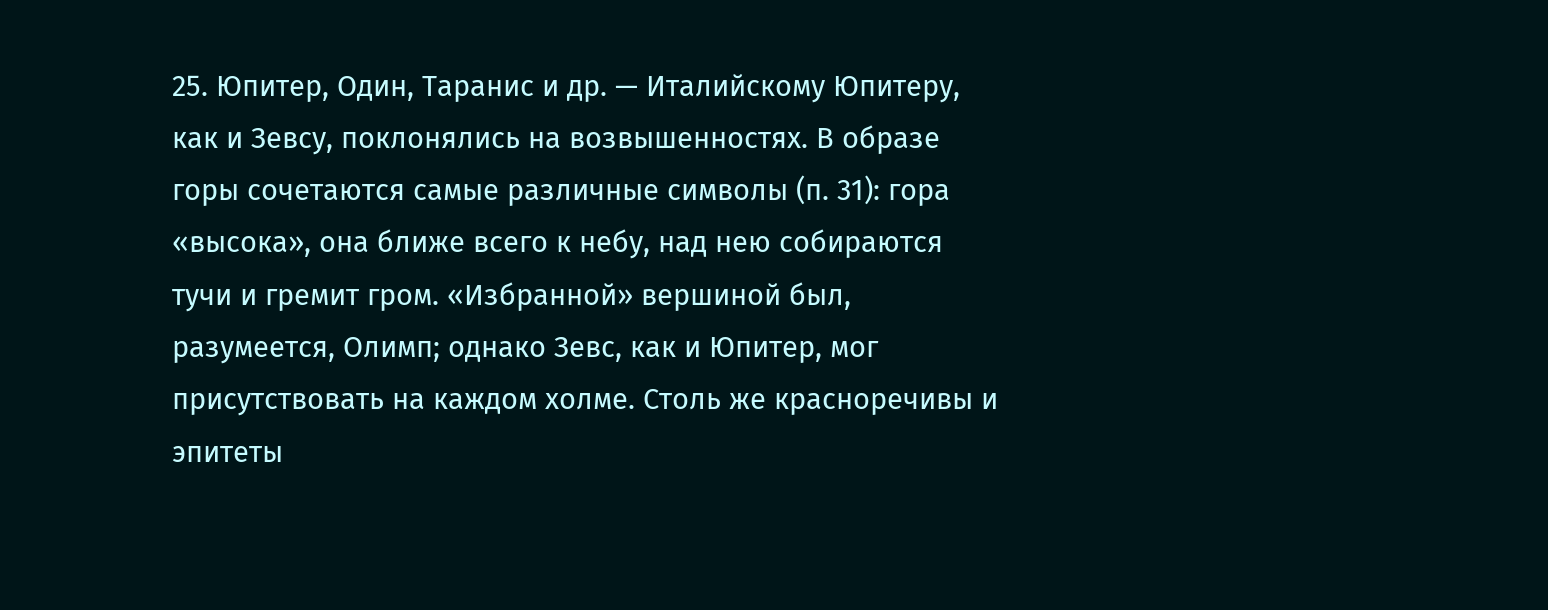25. Юпитер, Один, Таранис и др. — Италийскому Юпитеру, как и Зевсу, поклонялись на возвышенностях. В образе горы сочетаются самые различные символы (п. 31): гора «высока», она ближе всего к небу, над нею собираются тучи и гремит гром. «Избранной» вершиной был, разумеется, Олимп; однако Зевс, как и Юпитер, мог присутствовать на каждом холме. Столь же красноречивы и эпитеты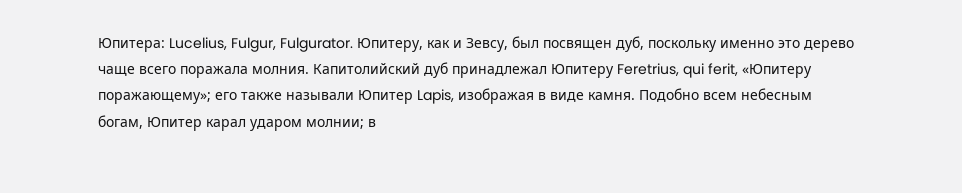Юпитера: Lucelius, Fulgur, Fulgurator. Юпитеру, как и Зевсу, был посвящен дуб, поскольку именно это дерево чаще всего поражала молния. Капитолийский дуб принадлежал Юпитеру Feretrius, qui ferit, «Юпитеру поражающему»; его также называли Юпитер Lapis, изображая в виде камня. Подобно всем небесным богам, Юпитер карал ударом молнии; в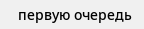первую очередь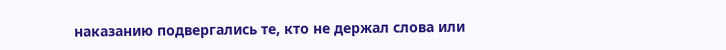наказанию подвергались те, кто не держал слова или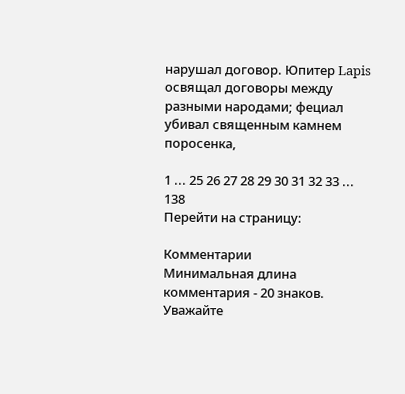нарушал договор. Юпитер Lapis освящал договоры между разными народами; фециал убивал священным камнем поросенка,

1 ... 25 26 27 28 29 30 31 32 33 ... 138
Перейти на страницу:

Комментарии
Минимальная длина комментария - 20 знаков. Уважайте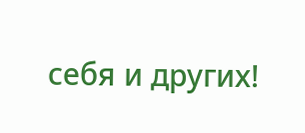себя и других!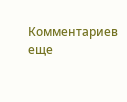Комментариев еще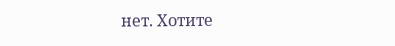нет. Хотите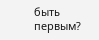быть первым?